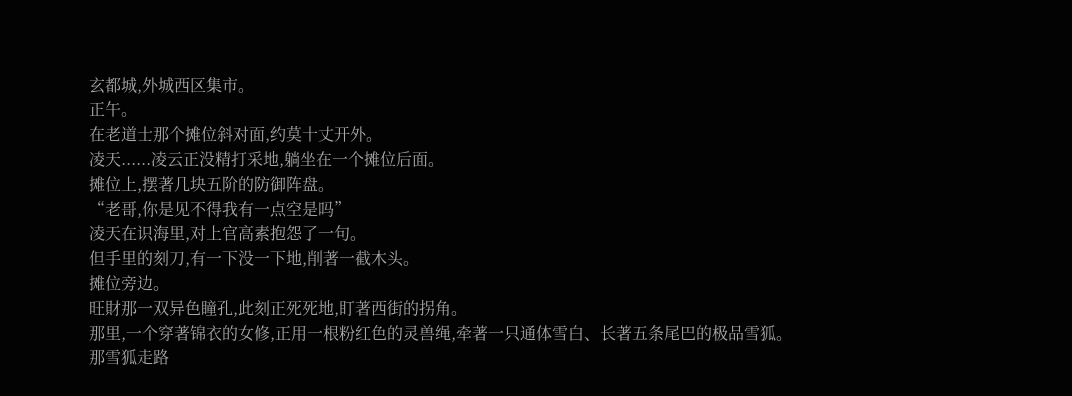玄都城,外城西区集市。
正午。
在老道士那个摊位斜对面,约莫十丈开外。
凌天......凌云正没精打采地,躺坐在一个摊位后面。
摊位上,摆著几块五阶的防御阵盘。
“老哥,你是见不得我有一点空是吗”
凌天在识海里,对上官高素抱怨了一句。
但手里的刻刀,有一下没一下地,削著一截木头。
摊位旁边。
旺財那一双异色瞳孔,此刻正死死地,盯著西街的拐角。
那里,一个穿著锦衣的女修,正用一根粉红色的灵兽绳,牵著一只通体雪白、长著五条尾巴的极品雪狐。
那雪狐走路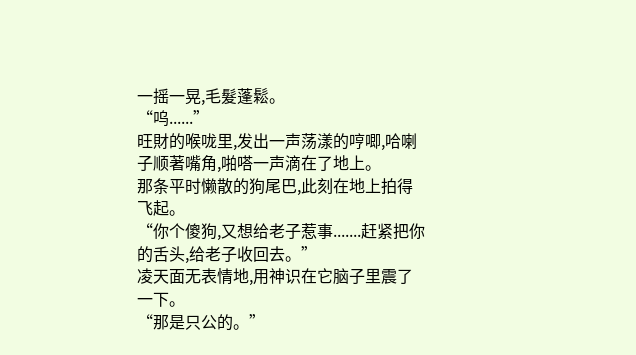一摇一晃,毛髮蓬鬆。
“呜......”
旺財的喉咙里,发出一声荡漾的哼唧,哈喇子顺著嘴角,啪嗒一声滴在了地上。
那条平时懒散的狗尾巴,此刻在地上拍得飞起。
“你个傻狗,又想给老子惹事.......赶紧把你的舌头,给老子收回去。”
凌天面无表情地,用神识在它脑子里震了一下。
“那是只公的。”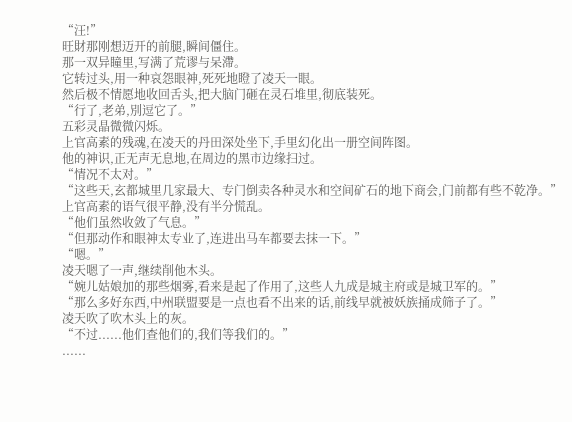“汪!”
旺財那刚想迈开的前腿,瞬间僵住。
那一双异瞳里,写满了荒谬与呆滯。
它转过头,用一种哀怨眼神,死死地瞪了凌天一眼。
然后极不情愿地收回舌头,把大脑门砸在灵石堆里,彻底装死。
“行了,老弟,別逗它了。”
五彩灵晶微微闪烁。
上官高素的残魂,在凌天的丹田深处坐下,手里幻化出一册空间阵图。
他的神识,正无声无息地,在周边的黑市边缘扫过。
“情况不太对。”
“这些天,玄都城里几家最大、专门倒卖各种灵水和空间矿石的地下商会,门前都有些不乾净。”
上官高素的语气很平静,没有半分慌乱。
“他们虽然收敛了气息。”
“但那动作和眼神太专业了,连进出马车都要去抹一下。”
“嗯。”
凌天嗯了一声,继续削他木头。
“婉儿姑娘加的那些烟雾,看来是起了作用了,这些人九成是城主府或是城卫军的。”
“那么多好东西,中州联盟要是一点也看不出来的话,前线早就被妖族捅成筛子了。”
凌天吹了吹木头上的灰。
“不过......他们查他们的,我们等我们的。”
......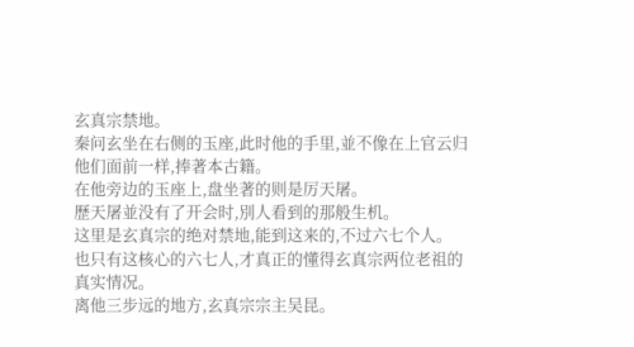玄真宗禁地。
秦问玄坐在右侧的玉座,此时他的手里,並不像在上官云归他们面前一样,捧著本古籍。
在他旁边的玉座上,盘坐著的则是厉天屠。
歷天屠並没有了开会时,別人看到的那般生机。
这里是玄真宗的绝对禁地,能到这来的,不过六七个人。
也只有这核心的六七人,才真正的懂得玄真宗两位老祖的真实情况。
离他三步远的地方,玄真宗宗主吴昆。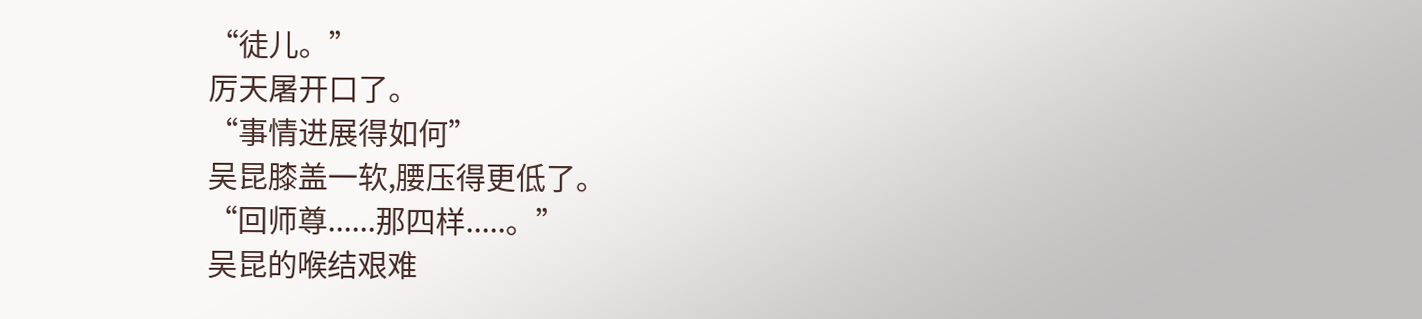“徒儿。”
厉天屠开口了。
“事情进展得如何”
吴昆膝盖一软,腰压得更低了。
“回师尊......那四样.....。”
吴昆的喉结艰难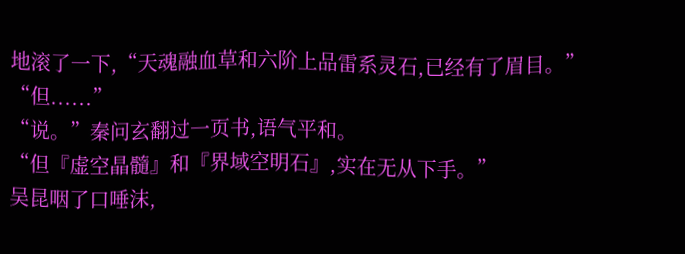地滚了一下,“天魂融血草和六阶上品雷系灵石,已经有了眉目。”
“但......”
“说。”秦问玄翻过一页书,语气平和。
“但『虚空晶髓』和『界域空明石』,实在无从下手。”
吴昆咽了口唾沫,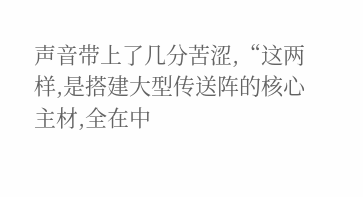声音带上了几分苦涩,“这两样,是搭建大型传送阵的核心主材,全在中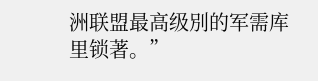洲联盟最高级別的军需库里锁著。”